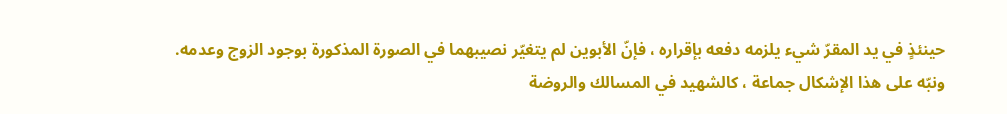حينئذٍ في يد المقرّ شيء يلزمه دفعه بإقراره ، فإنّ الأبوين لم يتغيّر نصيبهما في الصورة المذكورة بوجود الزوج وعدمه.
ونبّه على هذا الإشكال جماعة ، كالشهيد في المسالك والروضة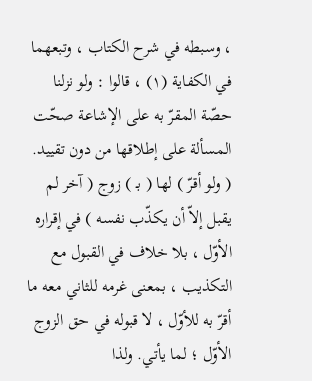، وسبطه في شرح الكتاب ، وتبعهما في الكفاية (١) ، قالوا : ولو نزلنا حصّة المقرّ به على الإشاعة صحّت المسألة على إطلاقها من دون تقييد.
( ولو أقرّ ) لها ( بـ ) زوج ( آخر لم يقبل إلاّ أن يكذّب نفسه ) في إقراره الأوّل ، بلا خلاف في القبول مع التكذيب ، بمعنى غرمه للثاني معه ما أقرّ به للأوّل ، لا قبوله في حق الزوج الأوّل ؛ لما يأتي. ولذا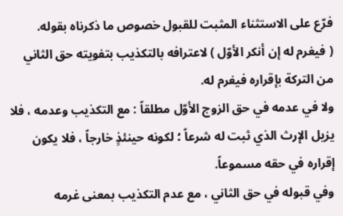فرّع على الاستثناء المثبت للقبول خصوص ما ذكرناه بقوله.
( فيغرم له إن أنكر الأوّل ) لاعترافه بالتكذيب بتفويته حق الثاني من التركة بإقراره فيغرم له.
ولا في عدمه في حق الزوج الأوّل مطلقاً : مع التكذيب وعدمه ، فلا يزيل الإرث الذي ثبت له شرعاً ؛ لكونه حينئذٍ خارجاً ، فلا يكون إقراره في حقه مسموعاً.
وفي قبوله في حق الثاني ، مع عدم التكذيب بمعنى غرمه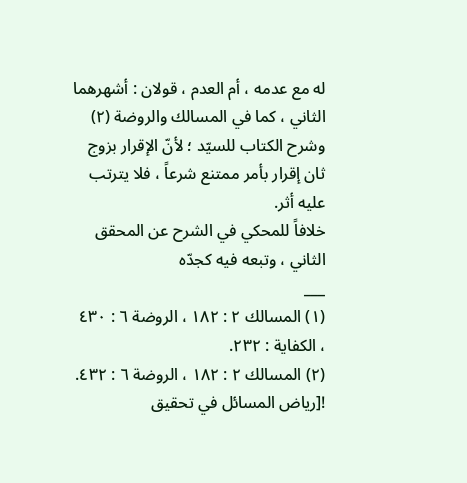له مع عدمه ، أم العدم ، قولان : أشهرهما الثاني ، كما في المسالك والروضة (٢) وشرح الكتاب للسيّد ؛ لأنّ الإقرار بزوج ثان إقرار بأمر ممتنع شرعاً ، فلا يترتب عليه أثر.
خلافاً للمحكي في الشرح عن المحقق الثاني ، وتبعه فيه كجدّه
___
(١) المسالك ٢ : ١٨٢ ، الروضة ٦ : ٤٣٠ ، الكفاية : ٢٣٢.
(٢) المسالك ٢ : ١٨٢ ، الروضة ٦ : ٤٣٢.
![رياض المسائل في تحقيق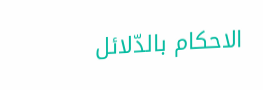الاحكام بالدّلائل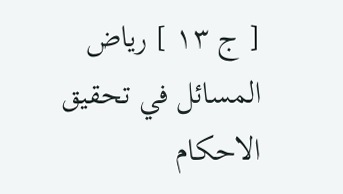[ ج ١٣ ] رياض المسائل في تحقيق الاحكام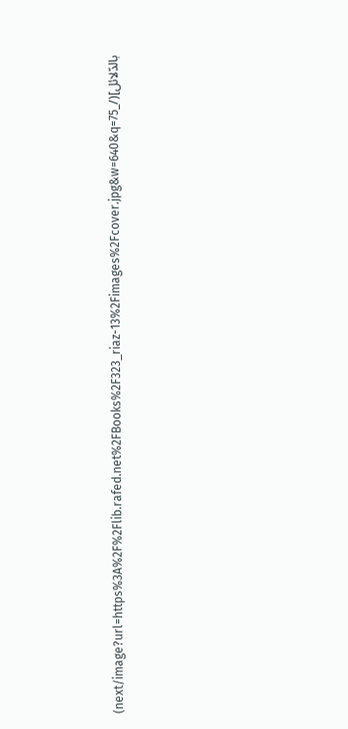بالدّلائل](/_next/image?url=https%3A%2F%2Flib.rafed.net%2FBooks%2F323_riaz-13%2Fimages%2Fcover.jpg&w=640&q=75)